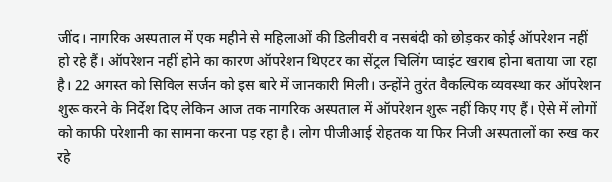जींद। नागरिक अस्पताल में एक महीने से महिलाओं की डिलीवरी व नसबंदी को छोड़कर कोई ऑपरेशन नहीं हो रहे हैं। ऑपरेशन नहीं होने का कारण ऑपरेशन थिएटर का सेंट्रल चिलिंग प्वाइंट खराब होना बताया जा रहा है। 22 अगस्त को सिविल सर्जन को इस बारे में जानकारी मिली। उन्होंने तुरंत वैकल्पिक व्यवस्था कर ऑपरेशन शुरू करने के निर्देश दिए लेकिन आज तक नागरिक अस्पताल में ऑपरेशन शुरू नहीं किए गए हैं। ऐसे में लोगों को काफी परेशानी का सामना करना पड़ रहा है। लोग पीजीआई रोहतक या फिर निजी अस्पतालों का रुख कर रहे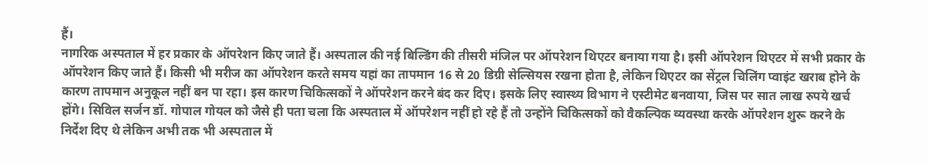हैं।
नागरिक अस्पताल में हर प्रकार के ऑपरेशन किए जाते हैं। अस्पताल की नई बिल्डिंग की तीसरी मंजिल पर ऑपरेशन थिएटर बनाया गया है। इसी ऑपरेशन थिएटर में सभी प्रकार के ऑपरेशन किए जाते हैं। किसी भी मरीज का ऑपरेशन करते समय यहां का तापमान 16 से 20 डिग्री सेल्सियस रखना होता है, लेकिन थिएटर का सेंट्रल चिलिंग प्वाइंट खराब होने के कारण तापमान अनुकूल नहीं बन पा रहा। इस कारण चिकित्सकों ने ऑपरेशन करने बंद कर दिए। इसके लिए स्वास्थ्य विभाग ने एस्टीमेट बनवाया, जिस पर सात लाख रुपये खर्च होंगे। सिविल सर्जन डॉ. गोपाल गोयल को जैसे ही पता चला कि अस्पताल में ऑपरेशन नहीं हो रहे हैं तो उन्होंने चिकित्सकों को वैकल्पिक व्यवस्था करके ऑपरेशन शुरू करने के निर्देश दिए थे लेकिन अभी तक भी अस्पताल में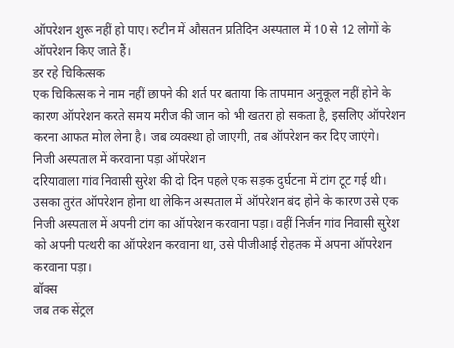ऑपरेशन शुरू नहीं हो पाए। रुटीन में औसतन प्रतिदिन अस्पताल में 10 से 12 लोगों के ऑपरेशन किए जाते हैं।
डर रहे चिकित्सक
एक चिकित्सक ने नाम नहीं छापने की शर्त पर बताया कि तापमान अनुकूल नहीं होने के कारण ऑपरेशन करते समय मरीज की जान को भी खतरा हो सकता है, इसलिए ऑपरेशन करना आफत मोल लेना है। जब व्यवस्था हो जाएगी, तब ऑपरेशन कर दिए जाएंगे।
निजी अस्पताल में करवाना पड़ा ऑपरेशन
दरियावाला गांव निवासी सुरेश की दो दिन पहले एक सड़क दुर्घटना में टांग टूट गई थी। उसका तुरंत ऑपरेशन होना था लेकिन अस्पताल में ऑपरेशन बंद होने के कारण उसे एक निजी अस्पताल में अपनी टांग का ऑपरेशन करवाना पड़ा। वहीं निर्जन गांव निवासी सुरेश को अपनी पत्थरी का ऑपरेशन करवाना था, उसे पीजीआई रोहतक में अपना ऑपरेशन करवाना पड़ा।
बॉक्स
जब तक सेंट्रल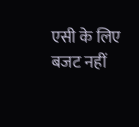एसी के लिए बजट नहीं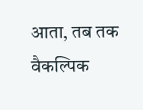आता, तब तक वैकल्पिक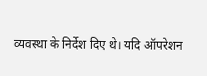व्यवस्था के निर्देश दिए थे। यदि ऑपरेशन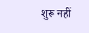शुरू नहीं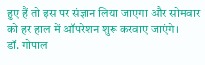हुए हैं तो इस पर संज्ञान लिया जाएगा और सोमवार को हर हाल में ऑपरेशन शुरू करवाए जाएंगे।
डॉ. गोपाल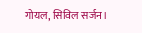गोयल, सिविल सर्जन।